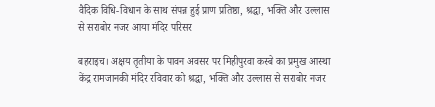वैदिक विधि-विधान के साथ संपन्न हुई प्राण प्रतिष्ठा, श्रद्धा, भक्ति और उल्लास से सराबोर नजर आया मंदिर परिसर

बहराइच। अक्षय तृतीया के पावन अवसर पर मिहीपुरवा कस्बे का प्रमुख आस्था केंद्र रामजानकी मंदिर रविवार को श्रद्धा, भक्ति और उल्लास से सराबोर नजर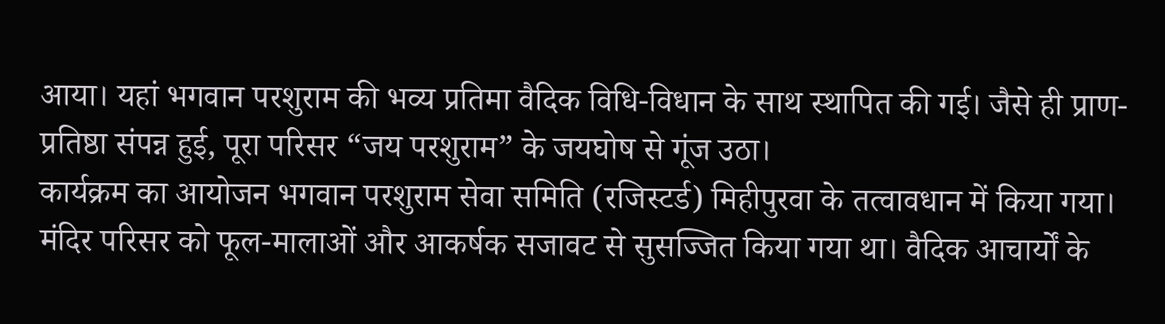आया। यहां भगवान परशुराम की भव्य प्रतिमा वैदिक विधि-विधान के साथ स्थापित की गई। जैसे ही प्राण-प्रतिष्ठा संपन्न हुई, पूरा परिसर “जय परशुराम” के जयघोष से गूंज उठा।
कार्यक्रम का आयोजन भगवान परशुराम सेवा समिति (रजिस्टर्ड) मिहीपुरवा के तत्वावधान में किया गया। मंदिर परिसर को फूल-मालाओं और आकर्षक सजावट से सुसज्जित किया गया था। वैदिक आचार्यों के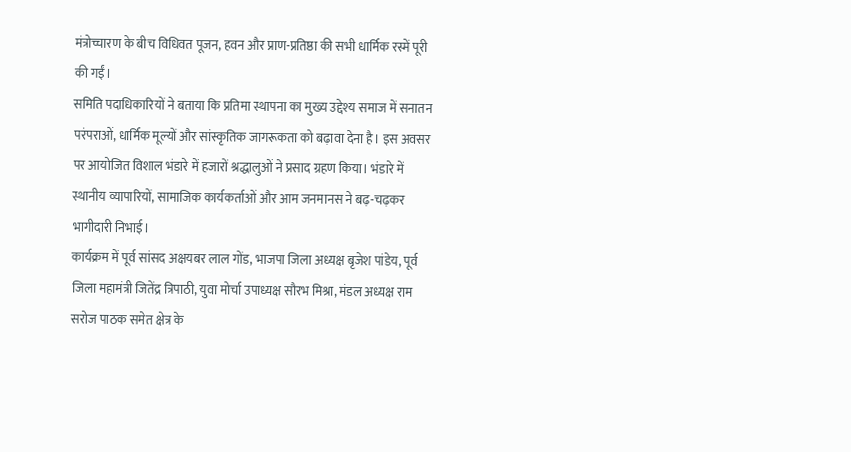मंत्रोच्चारण के बीच विधिवत पूजन, हवन और प्राण-प्रतिष्ठा की सभी धार्मिक रस्में पूरी की गईं।
समिति पदाधिकारियों ने बताया कि प्रतिमा स्थापना का मुख्य उद्देश्य समाज में सनातन परंपराओं, धार्मिक मूल्यों और सांस्कृतिक जागरूकता को बढ़ावा देना है। इस अवसर पर आयोजित विशाल भंडारे में हजारों श्रद्धालुओं ने प्रसाद ग्रहण किया। भंडारे में स्थानीय व्यापारियों, सामाजिक कार्यकर्ताओं और आम जनमानस ने बढ़-चढ़कर भागीदारी निभाई।
कार्यक्रम में पूर्व सांसद अक्षयबर लाल गोंड, भाजपा जिला अध्यक्ष बृजेश पांडेय, पूर्व जिला महामंत्री जितेंद्र त्रिपाठी, युवा मोर्चा उपाध्यक्ष सौरभ मिश्रा, मंडल अध्यक्ष राम सरोज पाठक समेत क्षेत्र के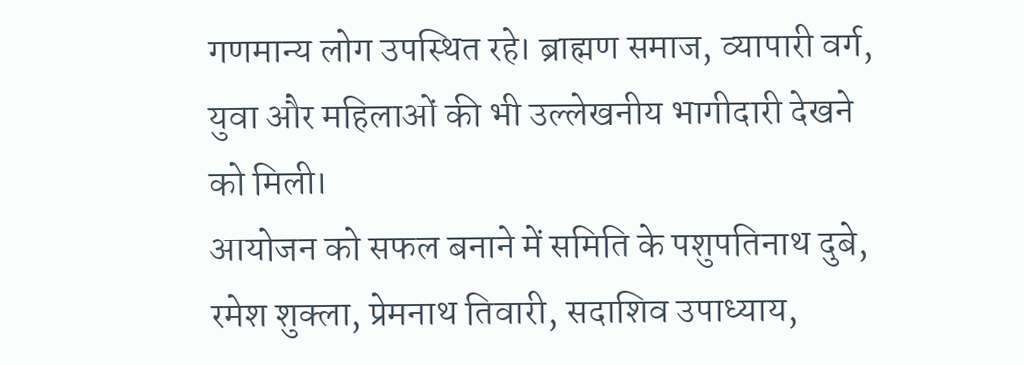गणमान्य लोग उपस्थित रहे। ब्राह्मण समाज, व्यापारी वर्ग, युवा और महिलाओं की भी उल्लेखनीय भागीदारी देखने को मिली।
आयोजन को सफल बनाने में समिति के पशुपतिनाथ दुबे, रमेश शुक्ला, प्रेमनाथ तिवारी, सदाशिव उपाध्याय,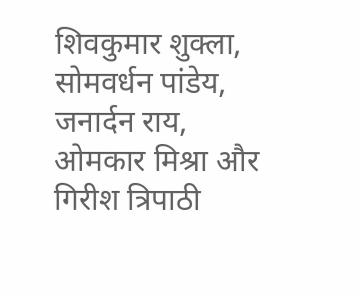शिवकुमार शुक्ला, सोमवर्धन पांडेय, जनार्दन राय, ओमकार मिश्रा और गिरीश त्रिपाठी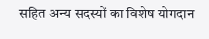सहित अन्य सदस्यों का विशेष योगदान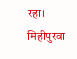रहा।
मिहीपुरवा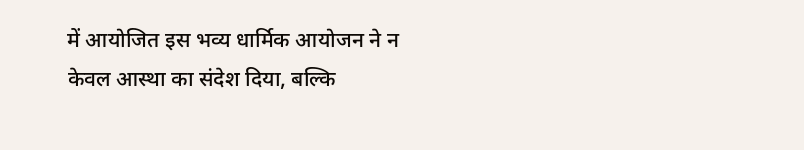में आयोजित इस भव्य धार्मिक आयोजन ने न केवल आस्था का संदेश दिया, बल्कि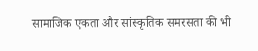सामाजिक एकता और सांस्कृतिक समरसता की भी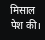मिसाल पेश की।